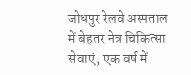जोधपुर रेलवे अस्पताल में बेहतर नेत्र चिकित्सा सेवाएं, एक वर्ष में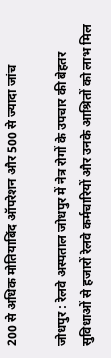200 से अधिक मोतियाबिंद ऑपरेशन और 500 से ज्यादा जांच

जोधपुर : रेलवे अस्पताल जोधपुर में नेत्र रोगों के उपचार की बेहतर सुविधाओं से हजारों रेलवे कर्मचारियों और उनके आश्रितों को लाभ मिल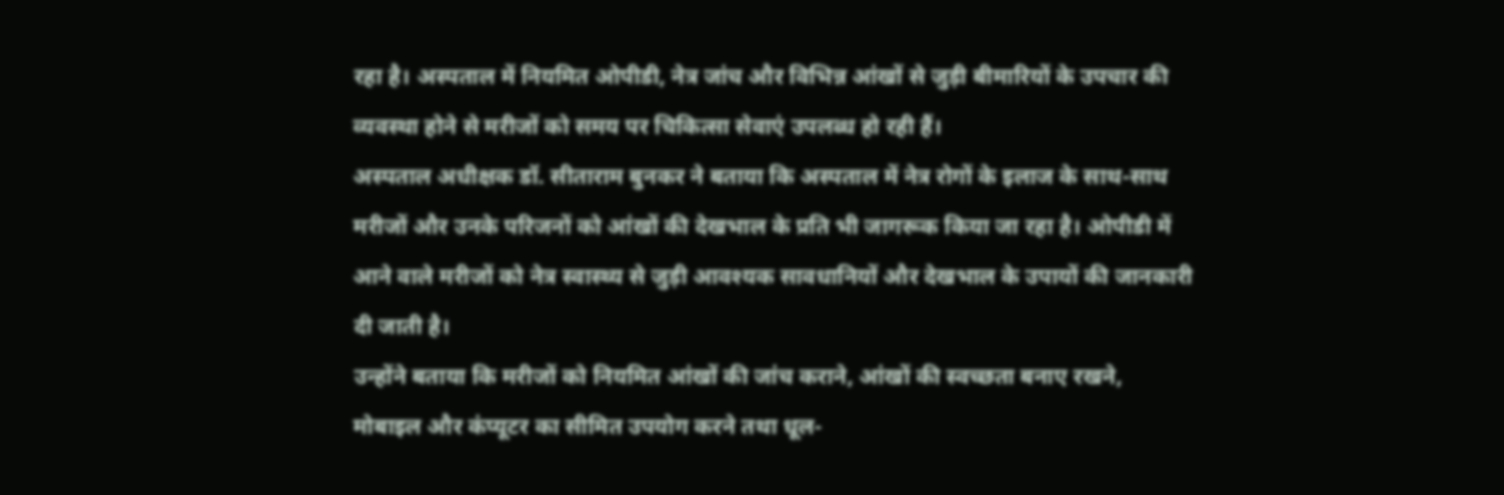रहा है। अस्पताल में नियमित ओपीडी, नेत्र जांच और विभिन्न आंखों से जुड़ी बीमारियों के उपचार की व्यवस्था होने से मरीजों को समय पर चिकित्सा सेवाएं उपलब्ध हो रही हैं।
अस्पताल अधीक्षक डॉ. सीताराम बुनकर ने बताया कि अस्पताल में नेत्र रोगों के इलाज के साथ-साथ मरीजों और उनके परिजनों को आंखों की देखभाल के प्रति भी जागरूक किया जा रहा है। ओपीडी में आने वाले मरीजों को नेत्र स्वास्थ्य से जुड़ी आवश्यक सावधानियों और देखभाल के उपायों की जानकारी दी जाती है।
उन्होंने बताया कि मरीजों को नियमित आंखों की जांच कराने, आंखों की स्वच्छता बनाए रखने, मोबाइल और कंप्यूटर का सीमित उपयोग करने तथा धूल-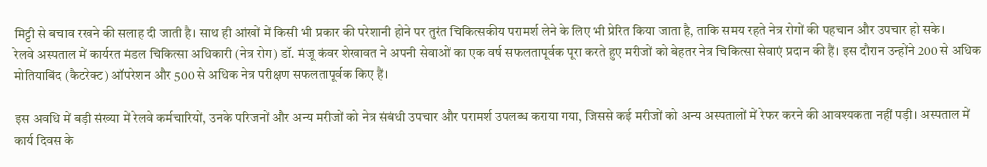मिट्टी से बचाव रखने की सलाह दी जाती है। साथ ही आंखों में किसी भी प्रकार की परेशानी होने पर तुरंत चिकित्सकीय परामर्श लेने के लिए भी प्रेरित किया जाता है, ताकि समय रहते नेत्र रोगों की पहचान और उपचार हो सके।
रेलवे अस्पताल में कार्यरत मंडल चिकित्सा अधिकारी (नेत्र रोग) डॉ. मंजू कंवर शेखावत ने अपनी सेवाओं का एक वर्ष सफलतापूर्वक पूरा करते हुए मरीजों को बेहतर नेत्र चिकित्सा सेवाएं प्रदान की हैं। इस दौरान उन्होंने 200 से अधिक मोतियाबिंद (कैटरेक्ट) ऑपरेशन और 500 से अधिक नेत्र परीक्षण सफलतापूर्वक किए हैं।

इस अवधि में बड़ी संख्या में रेलवे कर्मचारियों, उनके परिजनों और अन्य मरीजों को नेत्र संबंधी उपचार और परामर्श उपलब्ध कराया गया, जिससे कई मरीजों को अन्य अस्पतालों में रेफर करने की आवश्यकता नहीं पड़ी। अस्पताल में कार्य दिवस के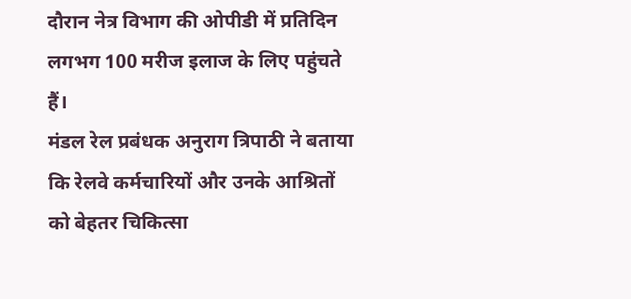दौरान नेत्र विभाग की ओपीडी में प्रतिदिन लगभग 100 मरीज इलाज के लिए पहुंचते हैं।
मंडल रेल प्रबंधक अनुराग त्रिपाठी ने बताया कि रेलवे कर्मचारियों और उनके आश्रितों को बेहतर चिकित्सा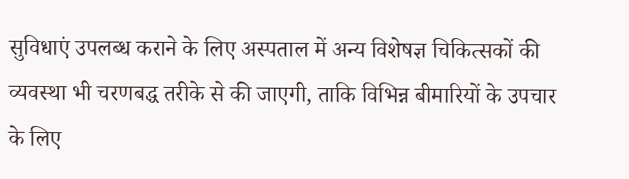सुविधाएं उपलब्ध कराने के लिए अस्पताल में अन्य विशेषज्ञ चिकित्सकों की व्यवस्था भी चरणबद्ध तरीके से की जाएगी, ताकि विभिन्न बीमारियों के उपचार के लिए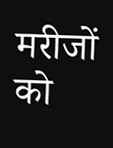मरीजों को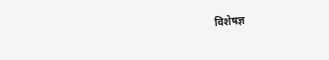विशेषज्ञ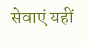सेवाएं यहीं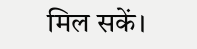मिल सकें।